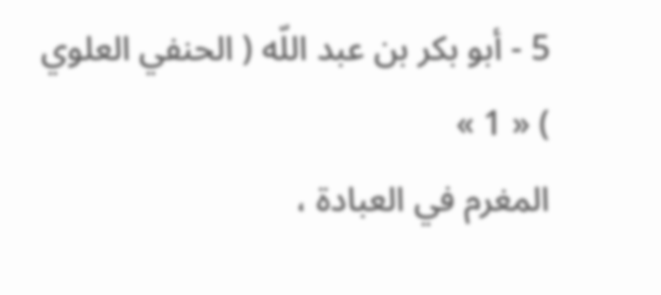5 - أبو بكر بن عبد اللّه ( الحنفي العلوي ) « 1 »
المغرم في العبادة ،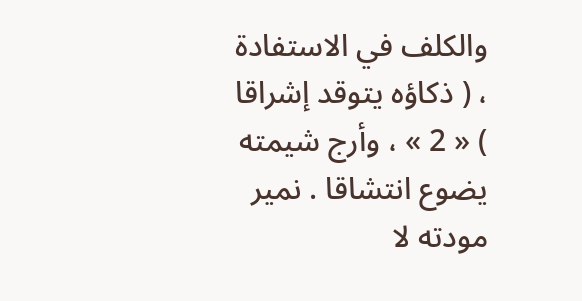والكلف في الاستفادة ، ( ذكاؤه يتوقد إشراقا ) « 2 » ، وأرج شيمته يضوع انتشاقا . نمير مودته لا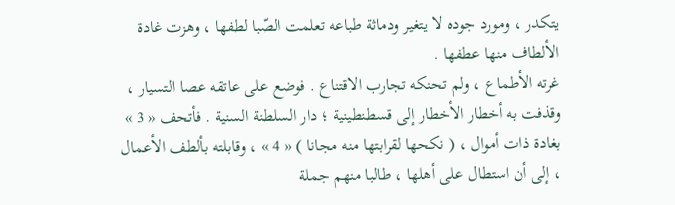يتكدر ، ومورد جوده لا يتغير ودماثة طباعه تعلمت الصّبا لطفها ، وهزت غادة الألطاف منها عطفها .
غرته الأطماع ، ولم تحنكه تجارب الاقتناع . فوضع على عاتقه عصا التسيار ، وقذفت به أخطار الأخطار إلى قسطنطينية ؛ دار السلطنة السنية . فأتحف « 3 » بغادة ذات أموال ، ( نكحها لقرابتها منه مجانا ) « 4 » ، وقابلته بألطف الأعمال ، إلى أن استطال على أهلها ، طالبا منهم جملة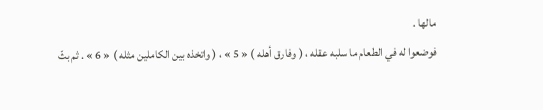مالها .
فوضعوا له في الطعام ما سلبه عقله ، ( وفارق أهله ) « 5 » ، ( واتخذه بين الكاملين مثله ) « 6 » . ثم بثّ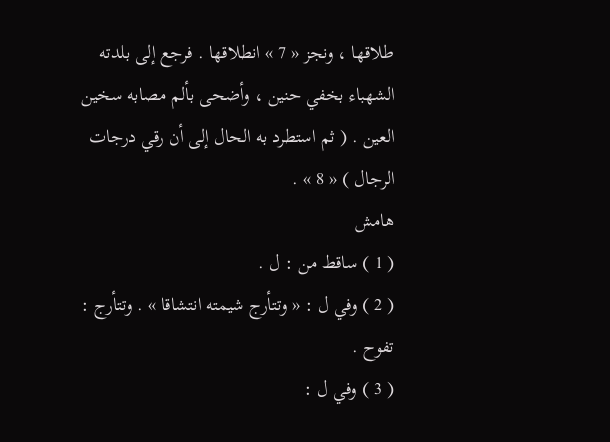طلاقها ، ونجز « 7 » انطلاقها . فرجع إلى بلدته الشهباء بخفي حنين ، وأضحى بألم مصابه سخين العين . ( ثم استطرد به الحال إلى أن رقي درجات الرجال ) « 8 » .
هامش
( 1 ) ساقط من : ل .
( 2 ) وفي ل : « وتتأرج شيمته انتشاقا » . وتتأرج : تفوح .
( 3 ) وفي ل :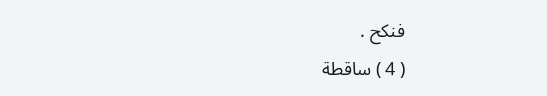فنكح .
( 4 ) ساقطة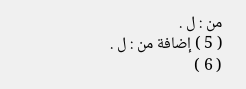من : ل .
( 5 ) إضافة من : ل .
( 6 )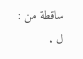ساقطة من : ل .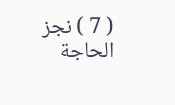( 7 ) نجز الحاجة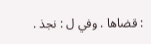: قضاها . وفي ل : نجذ .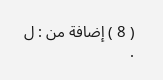( 8 ) إضافة من : ل .